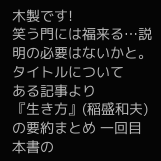木製です!
笑う門には福来る…説明の必要はないかと。
タイトルについて
ある記事より
『生き方』(稲盛和夫)の要約まとめ 一回目
本書の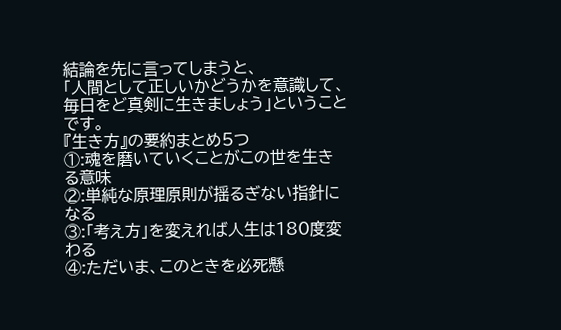結論を先に言ってしまうと、
「人間として正しいかどうかを意識して、毎日をど真剣に生きましょう」ということです。
『生き方』の要約まとめ5つ
①:魂を磨いていくことがこの世を生きる意味
②:単純な原理原則が揺るぎない指針になる
③:「考え方」を変えれば人生は180度変わる
④:ただいま、このときを必死懸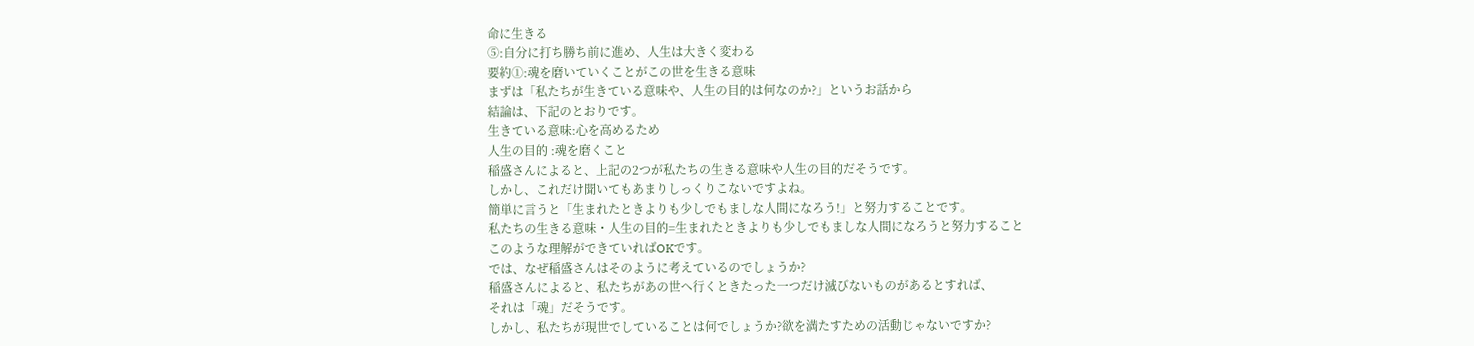命に生きる
⑤:自分に打ち勝ち前に進め、人生は大きく変わる
要約①:魂を磨いていくことがこの世を生きる意味
まずは「私たちが生きている意味や、人生の目的は何なのか?」というお話から
結論は、下記のとおりです。
生きている意味:心を高めるため
人生の目的 :魂を磨くこと
稲盛さんによると、上記の2つが私たちの生きる意味や人生の目的だそうです。
しかし、これだけ聞いてもあまりしっくりこないですよね。
簡単に言うと「生まれたときよりも少しでもましな人間になろう!」と努力することです。
私たちの生きる意味・人生の目的=生まれたときよりも少しでもましな人間になろうと努力すること
このような理解ができていればOKです。
では、なぜ稲盛さんはそのように考えているのでしょうか?
稲盛さんによると、私たちがあの世へ行くときたった一つだけ滅びないものがあるとすれば、
それは「魂」だそうです。
しかし、私たちが現世でしていることは何でしょうか?欲を満たすための活動じゃないですか?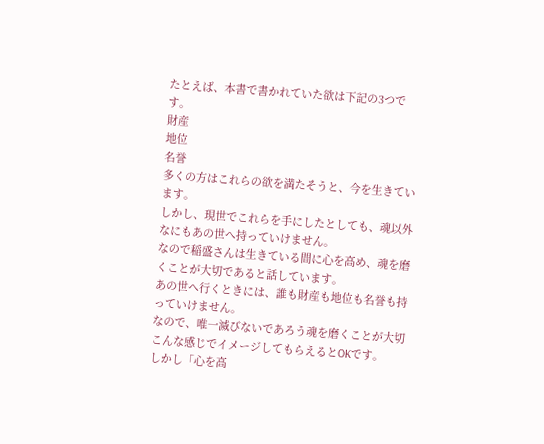たとえば、本書で書かれていた欲は下記の3つです。
財産
地位
名誉
多くの方はこれらの欲を満たそうと、今を生きています。
しかし、現世でこれらを手にしたとしても、魂以外なにもあの世へ持っていけません。
なので稲盛さんは生きている間に心を高め、魂を磨くことが大切であると話しています。
あの世へ行くときには、誰も財産も地位も名誉も持っていけません。
なので、唯一滅びないであろう魂を磨くことが大切
こんな感じでイメージしてもらえるとOKです。
しかし「心を高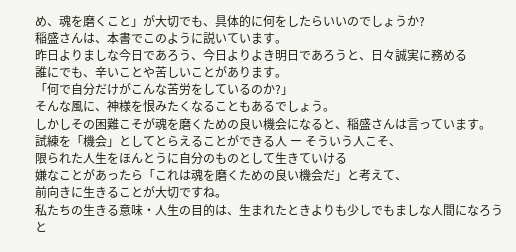め、魂を磨くこと」が大切でも、具体的に何をしたらいいのでしょうか?
稲盛さんは、本書でこのように説いています。
昨日よりましな今日であろう、今日よりよき明日であろうと、日々誠実に務める
誰にでも、辛いことや苦しいことがあります。
「何で自分だけがこんな苦労をしているのか?」
そんな風に、神様を恨みたくなることもあるでしょう。
しかしその困難こそが魂を磨くための良い機会になると、稲盛さんは言っています。
試練を「機会」としてとらえることができる人 ー そういう人こそ、
限られた人生をほんとうに自分のものとして生きていける
嫌なことがあったら「これは魂を磨くための良い機会だ」と考えて、
前向きに生きることが大切ですね。
私たちの生きる意味・人生の目的は、生まれたときよりも少しでもましな人間になろうと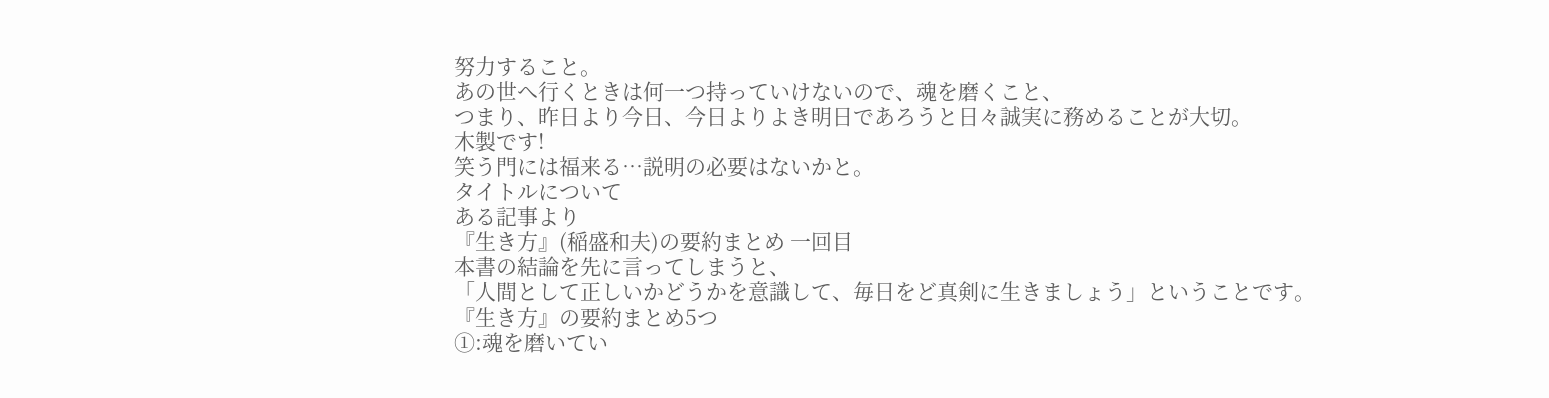努力すること。
あの世へ行くときは何一つ持っていけないので、魂を磨くこと、
つまり、昨日より今日、今日よりよき明日であろうと日々誠実に務めることが大切。
木製です!
笑う門には福来る…説明の必要はないかと。
タイトルについて
ある記事より
『生き方』(稲盛和夫)の要約まとめ 一回目
本書の結論を先に言ってしまうと、
「人間として正しいかどうかを意識して、毎日をど真剣に生きましょう」ということです。
『生き方』の要約まとめ5つ
①:魂を磨いてい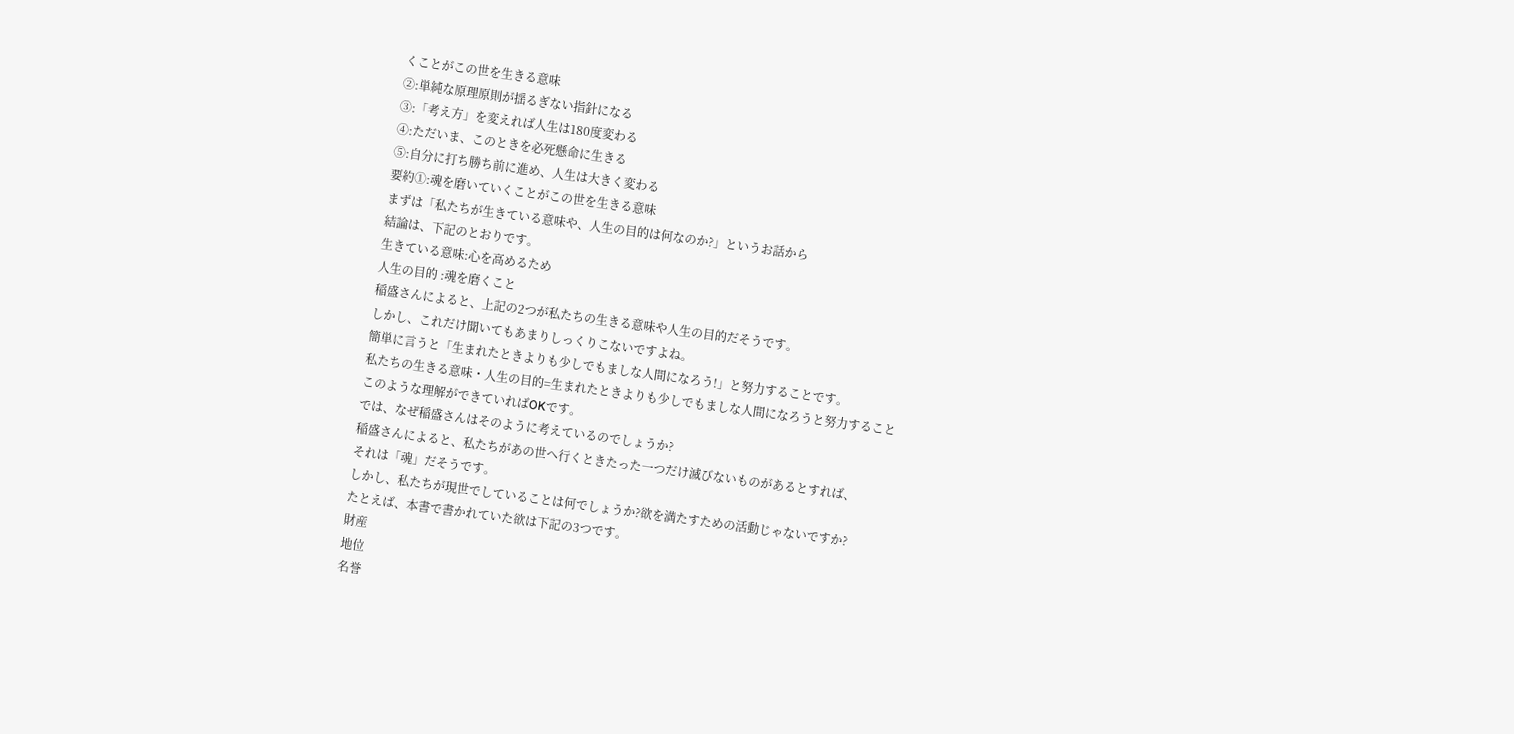くことがこの世を生きる意味
②:単純な原理原則が揺るぎない指針になる
③:「考え方」を変えれば人生は180度変わる
④:ただいま、このときを必死懸命に生きる
⑤:自分に打ち勝ち前に進め、人生は大きく変わる
要約①:魂を磨いていくことがこの世を生きる意味
まずは「私たちが生きている意味や、人生の目的は何なのか?」というお話から
結論は、下記のとおりです。
生きている意味:心を高めるため
人生の目的 :魂を磨くこと
稲盛さんによると、上記の2つが私たちの生きる意味や人生の目的だそうです。
しかし、これだけ聞いてもあまりしっくりこないですよね。
簡単に言うと「生まれたときよりも少しでもましな人間になろう!」と努力することです。
私たちの生きる意味・人生の目的=生まれたときよりも少しでもましな人間になろうと努力すること
このような理解ができていればOKです。
では、なぜ稲盛さんはそのように考えているのでしょうか?
稲盛さんによると、私たちがあの世へ行くときたった一つだけ滅びないものがあるとすれば、
それは「魂」だそうです。
しかし、私たちが現世でしていることは何でしょうか?欲を満たすための活動じゃないですか?
たとえば、本書で書かれていた欲は下記の3つです。
財産
地位
名誉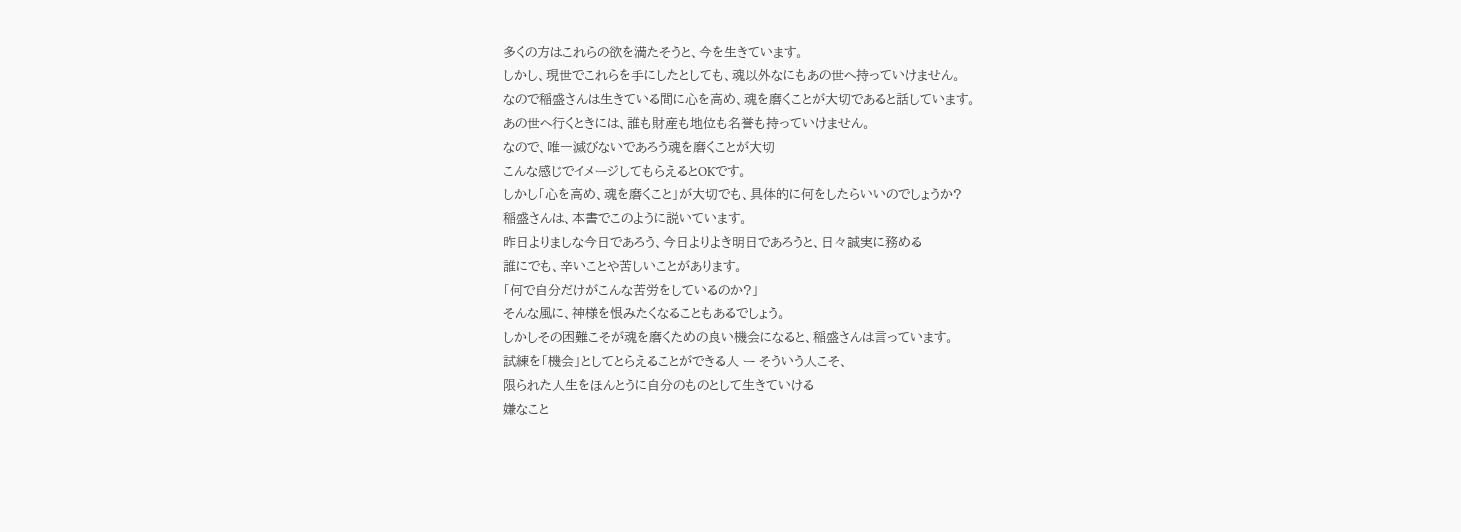多くの方はこれらの欲を満たそうと、今を生きています。
しかし、現世でこれらを手にしたとしても、魂以外なにもあの世へ持っていけません。
なので稲盛さんは生きている間に心を高め、魂を磨くことが大切であると話しています。
あの世へ行くときには、誰も財産も地位も名誉も持っていけません。
なので、唯一滅びないであろう魂を磨くことが大切
こんな感じでイメージしてもらえるとOKです。
しかし「心を高め、魂を磨くこと」が大切でも、具体的に何をしたらいいのでしょうか?
稲盛さんは、本書でこのように説いています。
昨日よりましな今日であろう、今日よりよき明日であろうと、日々誠実に務める
誰にでも、辛いことや苦しいことがあります。
「何で自分だけがこんな苦労をしているのか?」
そんな風に、神様を恨みたくなることもあるでしょう。
しかしその困難こそが魂を磨くための良い機会になると、稲盛さんは言っています。
試練を「機会」としてとらえることができる人 ー そういう人こそ、
限られた人生をほんとうに自分のものとして生きていける
嫌なこと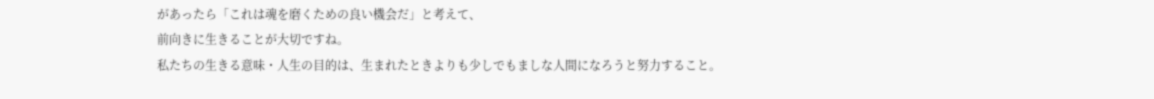があったら「これは魂を磨くための良い機会だ」と考えて、
前向きに生きることが大切ですね。
私たちの生きる意味・人生の目的は、生まれたときよりも少しでもましな人間になろうと努力すること。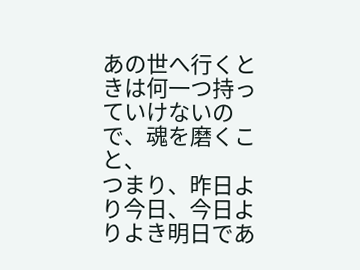あの世へ行くときは何一つ持っていけないので、魂を磨くこと、
つまり、昨日より今日、今日よりよき明日であ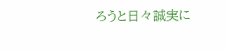ろうと日々誠実に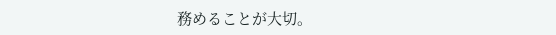務めることが大切。